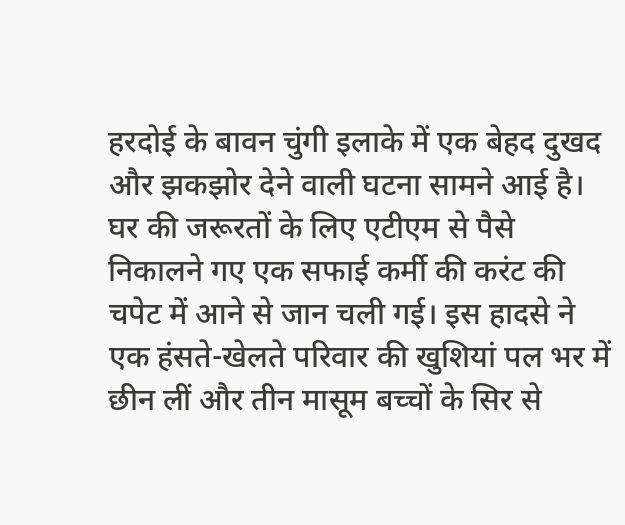हरदोई के बावन चुंगी इलाके में एक बेहद दुखद और झकझोर देने वाली घटना सामने आई है। घर की जरूरतों के लिए एटीएम से पैसे निकालने गए एक सफाई कर्मी की करंट की चपेट में आने से जान चली गई। इस हादसे ने एक हंसते-खेलते परिवार की खुशियां पल भर में छीन लीं और तीन मासूम बच्चों के सिर से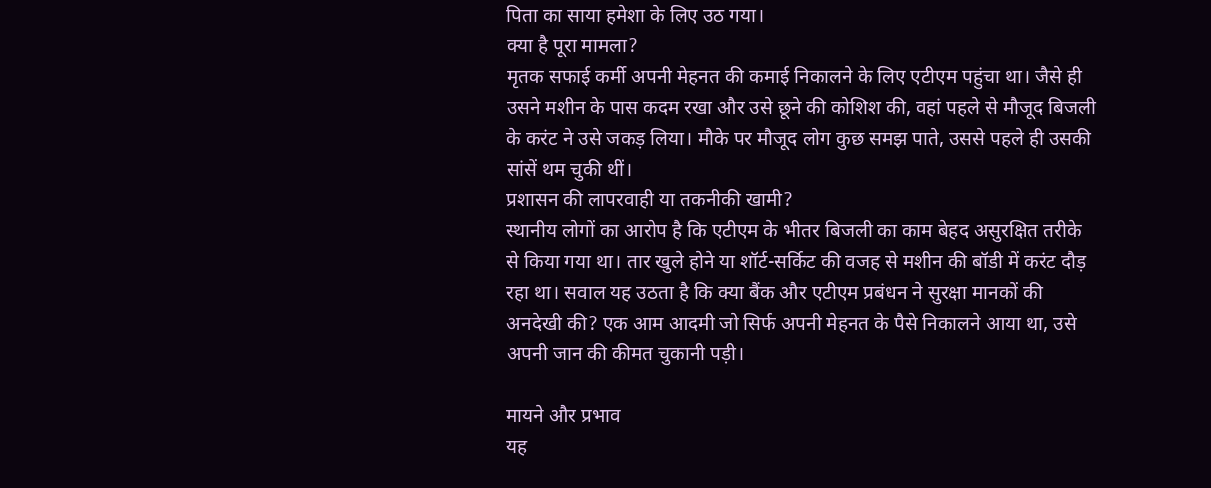पिता का साया हमेशा के लिए उठ गया।
क्या है पूरा मामला?
मृतक सफाई कर्मी अपनी मेहनत की कमाई निकालने के लिए एटीएम पहुंचा था। जैसे ही उसने मशीन के पास कदम रखा और उसे छूने की कोशिश की, वहां पहले से मौजूद बिजली के करंट ने उसे जकड़ लिया। मौके पर मौजूद लोग कुछ समझ पाते, उससे पहले ही उसकी सांसें थम चुकी थीं।
प्रशासन की लापरवाही या तकनीकी खामी?
स्थानीय लोगों का आरोप है कि एटीएम के भीतर बिजली का काम बेहद असुरक्षित तरीके से किया गया था। तार खुले होने या शॉर्ट-सर्किट की वजह से मशीन की बॉडी में करंट दौड़ रहा था। सवाल यह उठता है कि क्या बैंक और एटीएम प्रबंधन ने सुरक्षा मानकों की अनदेखी की? एक आम आदमी जो सिर्फ अपनी मेहनत के पैसे निकालने आया था, उसे अपनी जान की कीमत चुकानी पड़ी।

मायने और प्रभाव
यह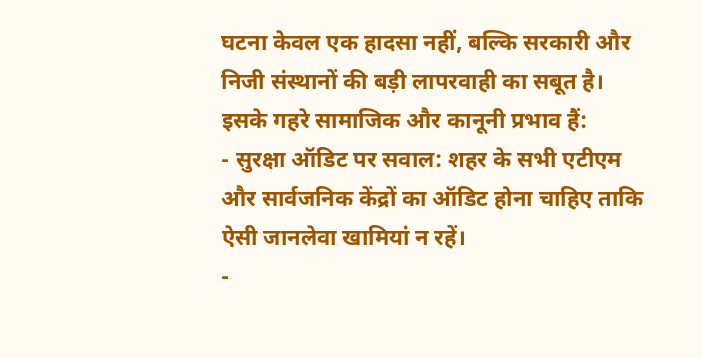घटना केवल एक हादसा नहीं, बल्कि सरकारी और निजी संस्थानों की बड़ी लापरवाही का सबूत है। इसके गहरे सामाजिक और कानूनी प्रभाव हैं:
- सुरक्षा ऑडिट पर सवाल: शहर के सभी एटीएम और सार्वजनिक केंद्रों का ऑडिट होना चाहिए ताकि ऐसी जानलेवा खामियां न रहें।
-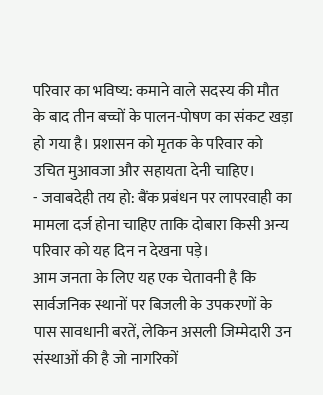परिवार का भविष्य: कमाने वाले सदस्य की मौत के बाद तीन बच्चों के पालन-पोषण का संकट खड़ा हो गया है। प्रशासन को मृतक के परिवार को उचित मुआवजा और सहायता देनी चाहिए।
- जवाबदेही तय हो: बैंक प्रबंधन पर लापरवाही का मामला दर्ज होना चाहिए ताकि दोबारा किसी अन्य परिवार को यह दिन न देखना पड़े।
आम जनता के लिए यह एक चेतावनी है कि सार्वजनिक स्थानों पर बिजली के उपकरणों के पास सावधानी बरतें, लेकिन असली जिम्मेदारी उन संस्थाओं की है जो नागरिकों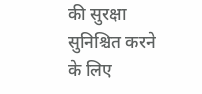की सुरक्षा सुनिश्चित करने के लिए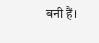बनी हैं।